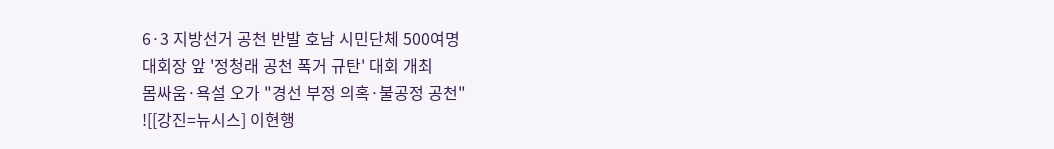6·3 지방선거 공천 반발 호남 시민단체 500여명
대회장 앞 '정청래 공천 폭거 규탄' 대회 개최
몸싸움·욕설 오가 "경선 부정 의혹·불공정 공천"
![[강진=뉴시스] 이현행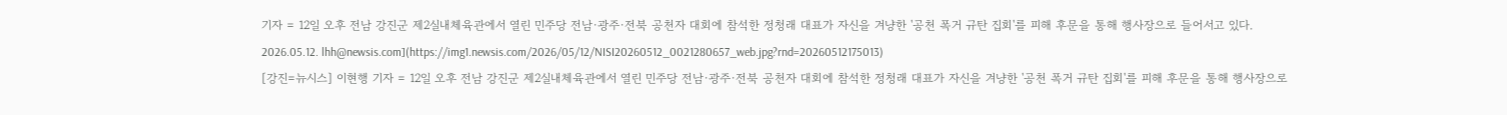기자 = 12일 오후 전남 강진군 제2실내체육관에서 열린 민주당 전남·광주·전북 공천자 대회에 참석한 정청래 대표가 자신을 겨냥한 '공천 폭거 규탄 집회'를 피해 후문을 통해 행사장으로 들어서고 있다. 2026.05.12. lhh@newsis.com](https://img1.newsis.com/2026/05/12/NISI20260512_0021280657_web.jpg?rnd=20260512175013)
[강진=뉴시스] 이현행 기자 = 12일 오후 전남 강진군 제2실내체육관에서 열린 민주당 전남·광주·전북 공천자 대회에 참석한 정청래 대표가 자신을 겨냥한 '공천 폭거 규탄 집회'를 피해 후문을 통해 행사장으로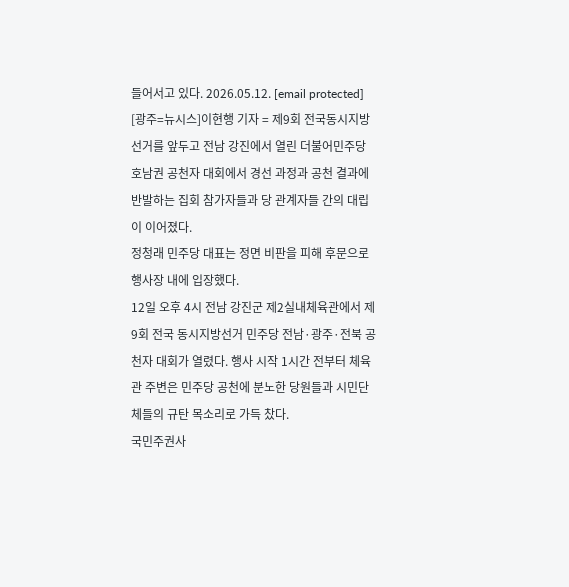들어서고 있다. 2026.05.12. [email protected]
[광주=뉴시스]이현행 기자 = 제9회 전국동시지방선거를 앞두고 전남 강진에서 열린 더불어민주당 호남권 공천자 대회에서 경선 과정과 공천 결과에 반발하는 집회 참가자들과 당 관계자들 간의 대립이 이어졌다.
정청래 민주당 대표는 정면 비판을 피해 후문으로 행사장 내에 입장했다.
12일 오후 4시 전남 강진군 제2실내체육관에서 제9회 전국 동시지방선거 민주당 전남·광주·전북 공천자 대회가 열렸다. 행사 시작 1시간 전부터 체육관 주변은 민주당 공천에 분노한 당원들과 시민단체들의 규탄 목소리로 가득 찼다.
국민주권사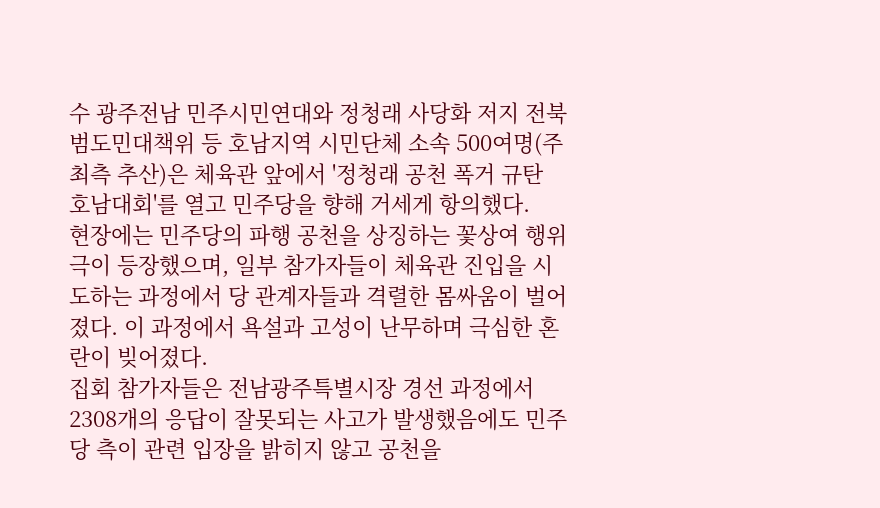수 광주전남 민주시민연대와 정청래 사당화 저지 전북범도민대책위 등 호남지역 시민단체 소속 500여명(주최측 추산)은 체육관 앞에서 '정청래 공천 폭거 규탄 호남대회'를 열고 민주당을 향해 거세게 항의했다.
현장에는 민주당의 파행 공천을 상징하는 꽃상여 행위극이 등장했으며, 일부 참가자들이 체육관 진입을 시도하는 과정에서 당 관계자들과 격렬한 몸싸움이 벌어졌다. 이 과정에서 욕설과 고성이 난무하며 극심한 혼란이 빚어졌다.
집회 참가자들은 전남광주특별시장 경선 과정에서 2308개의 응답이 잘못되는 사고가 발생했음에도 민주당 측이 관련 입장을 밝히지 않고 공천을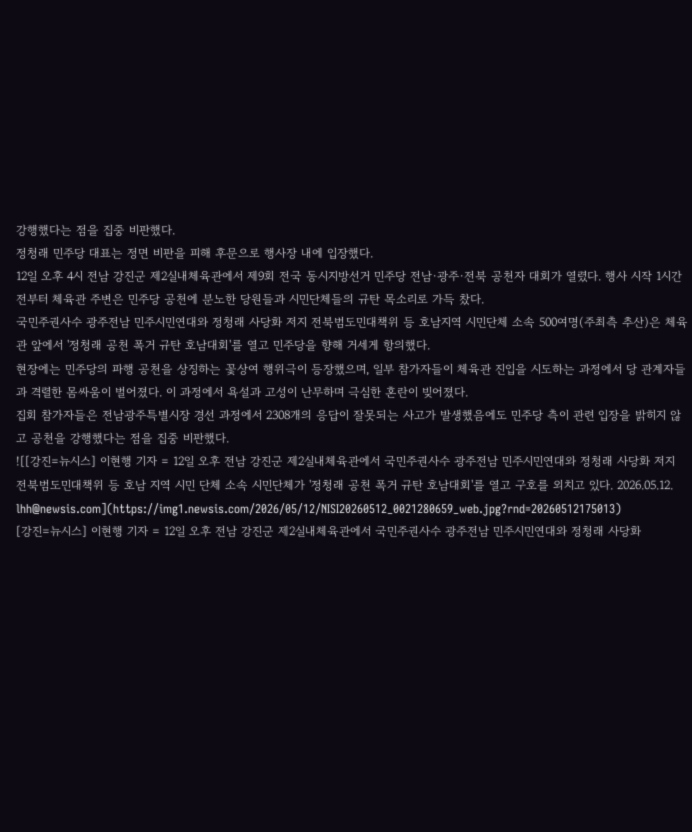강행했다는 점을 집중 비판했다.
정청래 민주당 대표는 정면 비판을 피해 후문으로 행사장 내에 입장했다.
12일 오후 4시 전남 강진군 제2실내체육관에서 제9회 전국 동시지방선거 민주당 전남·광주·전북 공천자 대회가 열렸다. 행사 시작 1시간 전부터 체육관 주변은 민주당 공천에 분노한 당원들과 시민단체들의 규탄 목소리로 가득 찼다.
국민주권사수 광주전남 민주시민연대와 정청래 사당화 저지 전북범도민대책위 등 호남지역 시민단체 소속 500여명(주최측 추산)은 체육관 앞에서 '정청래 공천 폭거 규탄 호남대회'를 열고 민주당을 향해 거세게 항의했다.
현장에는 민주당의 파행 공천을 상징하는 꽃상여 행위극이 등장했으며, 일부 참가자들이 체육관 진입을 시도하는 과정에서 당 관계자들과 격렬한 몸싸움이 벌어졌다. 이 과정에서 욕설과 고성이 난무하며 극심한 혼란이 빚어졌다.
집회 참가자들은 전남광주특별시장 경선 과정에서 2308개의 응답이 잘못되는 사고가 발생했음에도 민주당 측이 관련 입장을 밝히지 않고 공천을 강행했다는 점을 집중 비판했다.
![[강진=뉴시스] 이현행 기자 = 12일 오후 전남 강진군 제2실내체육관에서 국민주권사수 광주전남 민주시민연대와 정청래 사당화 저지 전북범도민대책위 등 호남 지역 시민 단체 소속 시민단체가 '정청래 공천 폭거 규탄 호남대회'를 열고 구호를 외치고 있다. 2026.05.12. lhh@newsis.com](https://img1.newsis.com/2026/05/12/NISI20260512_0021280659_web.jpg?rnd=20260512175013)
[강진=뉴시스] 이현행 기자 = 12일 오후 전남 강진군 제2실내체육관에서 국민주권사수 광주전남 민주시민연대와 정청래 사당화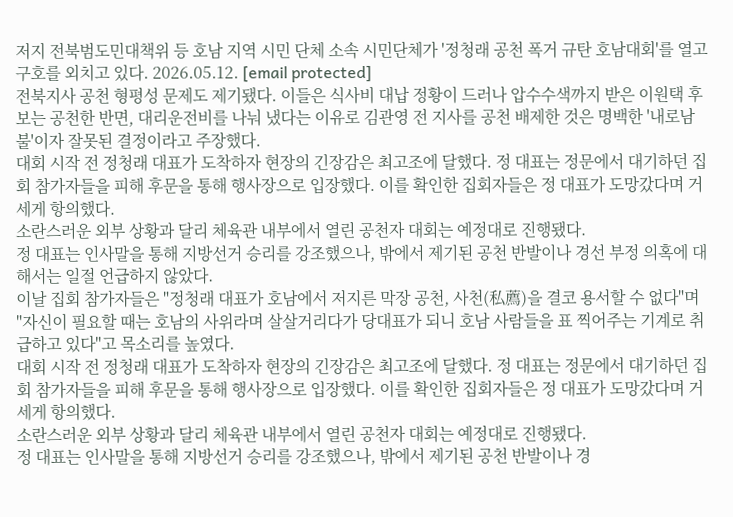저지 전북범도민대책위 등 호남 지역 시민 단체 소속 시민단체가 '정청래 공천 폭거 규탄 호남대회'를 열고 구호를 외치고 있다. 2026.05.12. [email protected]
전북지사 공천 형평성 문제도 제기됐다. 이들은 식사비 대납 정황이 드러나 압수수색까지 받은 이원택 후보는 공천한 반면, 대리운전비를 나눠 냈다는 이유로 김관영 전 지사를 공천 배제한 것은 명백한 '내로남불'이자 잘못된 결정이라고 주장했다.
대회 시작 전 정청래 대표가 도착하자 현장의 긴장감은 최고조에 달했다. 정 대표는 정문에서 대기하던 집회 참가자들을 피해 후문을 통해 행사장으로 입장했다. 이를 확인한 집회자들은 정 대표가 도망갔다며 거세게 항의했다.
소란스러운 외부 상황과 달리 체육관 내부에서 열린 공천자 대회는 예정대로 진행됐다.
정 대표는 인사말을 통해 지방선거 승리를 강조했으나, 밖에서 제기된 공천 반발이나 경선 부정 의혹에 대해서는 일절 언급하지 않았다.
이날 집회 참가자들은 "정청래 대표가 호남에서 저지른 막장 공천, 사천(私薦)을 결코 용서할 수 없다"며 "자신이 필요할 때는 호남의 사위라며 살살거리다가 당대표가 되니 호남 사람들을 표 찍어주는 기계로 취급하고 있다"고 목소리를 높였다.
대회 시작 전 정청래 대표가 도착하자 현장의 긴장감은 최고조에 달했다. 정 대표는 정문에서 대기하던 집회 참가자들을 피해 후문을 통해 행사장으로 입장했다. 이를 확인한 집회자들은 정 대표가 도망갔다며 거세게 항의했다.
소란스러운 외부 상황과 달리 체육관 내부에서 열린 공천자 대회는 예정대로 진행됐다.
정 대표는 인사말을 통해 지방선거 승리를 강조했으나, 밖에서 제기된 공천 반발이나 경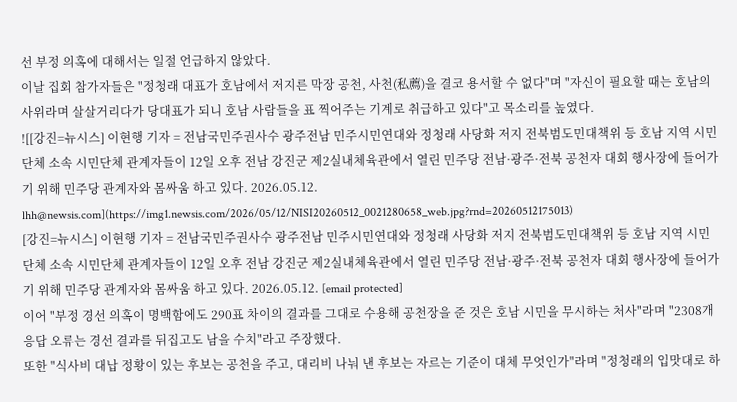선 부정 의혹에 대해서는 일절 언급하지 않았다.
이날 집회 참가자들은 "정청래 대표가 호남에서 저지른 막장 공천, 사천(私薦)을 결코 용서할 수 없다"며 "자신이 필요할 때는 호남의 사위라며 살살거리다가 당대표가 되니 호남 사람들을 표 찍어주는 기계로 취급하고 있다"고 목소리를 높였다.
![[강진=뉴시스] 이현행 기자 = 전남국민주권사수 광주전남 민주시민연대와 정청래 사당화 저지 전북범도민대책위 등 호남 지역 시민 단체 소속 시민단체 관계자들이 12일 오후 전남 강진군 제2실내체육관에서 열린 민주당 전남·광주·전북 공천자 대회 행사장에 들어가기 위해 민주당 관계자와 몸싸움 하고 있다. 2026.05.12. lhh@newsis.com](https://img1.newsis.com/2026/05/12/NISI20260512_0021280658_web.jpg?rnd=20260512175013)
[강진=뉴시스] 이현행 기자 = 전남국민주권사수 광주전남 민주시민연대와 정청래 사당화 저지 전북범도민대책위 등 호남 지역 시민 단체 소속 시민단체 관계자들이 12일 오후 전남 강진군 제2실내체육관에서 열린 민주당 전남·광주·전북 공천자 대회 행사장에 들어가기 위해 민주당 관계자와 몸싸움 하고 있다. 2026.05.12. [email protected]
이어 "부정 경선 의혹이 명백함에도 290표 차이의 결과를 그대로 수용해 공천장을 준 것은 호남 시민을 무시하는 처사"라며 "2308개 응답 오류는 경선 결과를 뒤집고도 남을 수치"라고 주장했다.
또한 "식사비 대납 정황이 있는 후보는 공천을 주고, 대리비 나눠 낸 후보는 자르는 기준이 대체 무엇인가"라며 "정청래의 입맛대로 하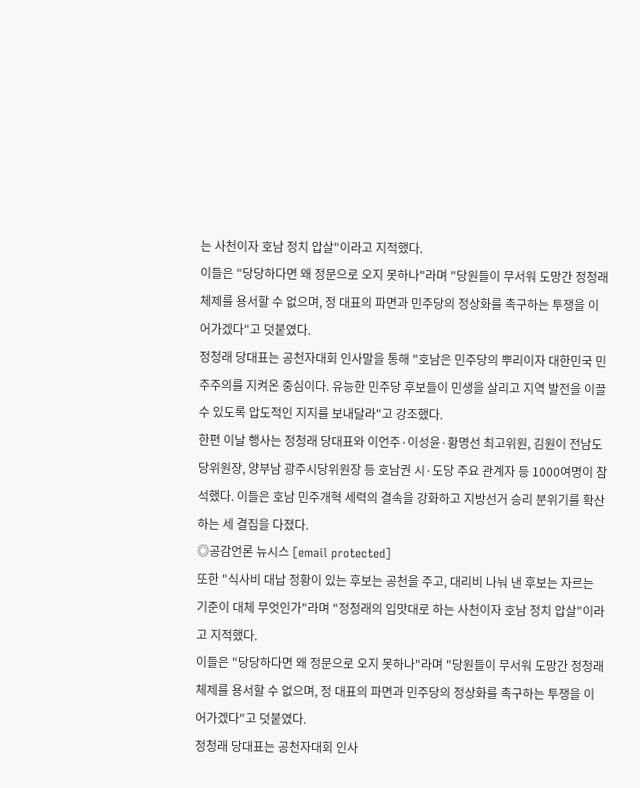는 사천이자 호남 정치 압살"이라고 지적했다.
이들은 "당당하다면 왜 정문으로 오지 못하나"라며 "당원들이 무서워 도망간 정청래 체제를 용서할 수 없으며, 정 대표의 파면과 민주당의 정상화를 촉구하는 투쟁을 이어가겠다"고 덧붙였다.
정청래 당대표는 공천자대회 인사말을 통해 "호남은 민주당의 뿌리이자 대한민국 민주주의를 지켜온 중심이다. 유능한 민주당 후보들이 민생을 살리고 지역 발전을 이끌 수 있도록 압도적인 지지를 보내달라"고 강조했다.
한편 이날 행사는 정청래 당대표와 이언주·이성윤·황명선 최고위원, 김원이 전남도당위원장, 양부남 광주시당위원장 등 호남권 시·도당 주요 관계자 등 1000여명이 참석했다. 이들은 호남 민주개혁 세력의 결속을 강화하고 지방선거 승리 분위기를 확산하는 세 결집을 다졌다.
◎공감언론 뉴시스 [email protected]
또한 "식사비 대납 정황이 있는 후보는 공천을 주고, 대리비 나눠 낸 후보는 자르는 기준이 대체 무엇인가"라며 "정청래의 입맛대로 하는 사천이자 호남 정치 압살"이라고 지적했다.
이들은 "당당하다면 왜 정문으로 오지 못하나"라며 "당원들이 무서워 도망간 정청래 체제를 용서할 수 없으며, 정 대표의 파면과 민주당의 정상화를 촉구하는 투쟁을 이어가겠다"고 덧붙였다.
정청래 당대표는 공천자대회 인사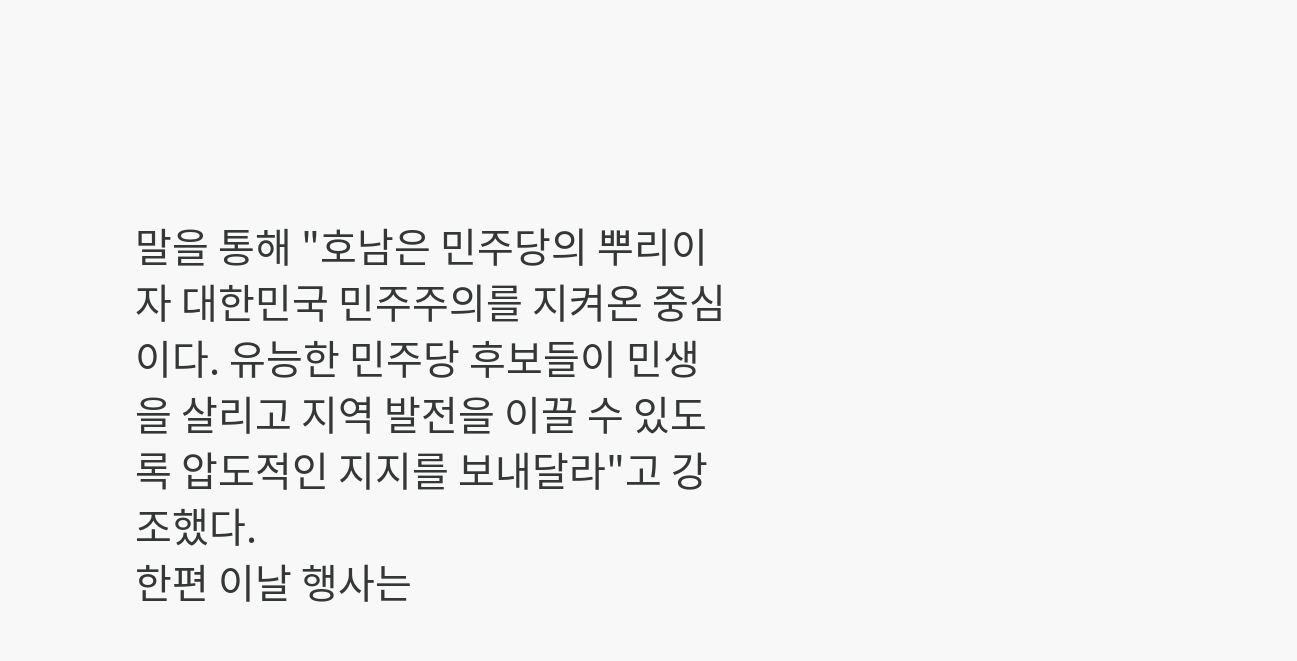말을 통해 "호남은 민주당의 뿌리이자 대한민국 민주주의를 지켜온 중심이다. 유능한 민주당 후보들이 민생을 살리고 지역 발전을 이끌 수 있도록 압도적인 지지를 보내달라"고 강조했다.
한편 이날 행사는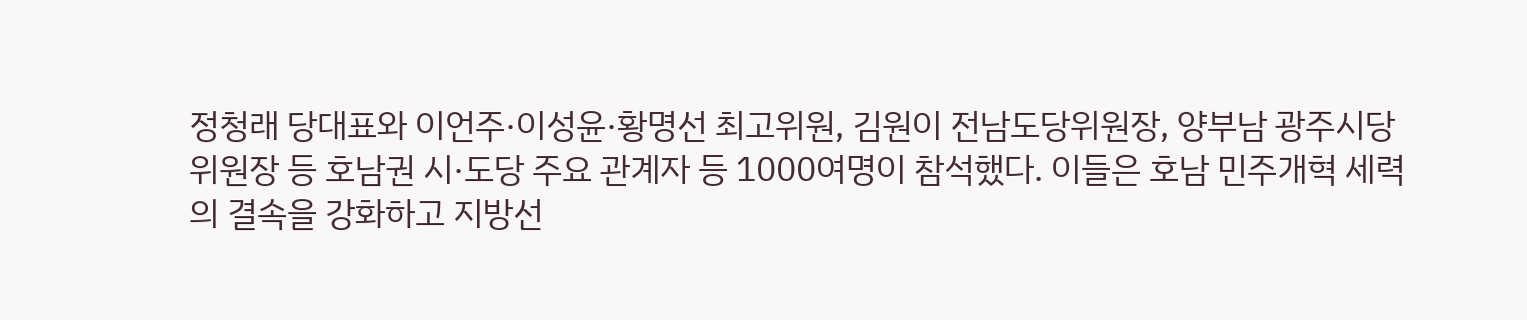정청래 당대표와 이언주·이성윤·황명선 최고위원, 김원이 전남도당위원장, 양부남 광주시당위원장 등 호남권 시·도당 주요 관계자 등 1000여명이 참석했다. 이들은 호남 민주개혁 세력의 결속을 강화하고 지방선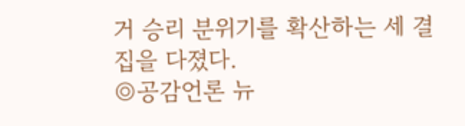거 승리 분위기를 확산하는 세 결집을 다졌다.
◎공감언론 뉴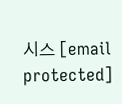시스 [email protected]